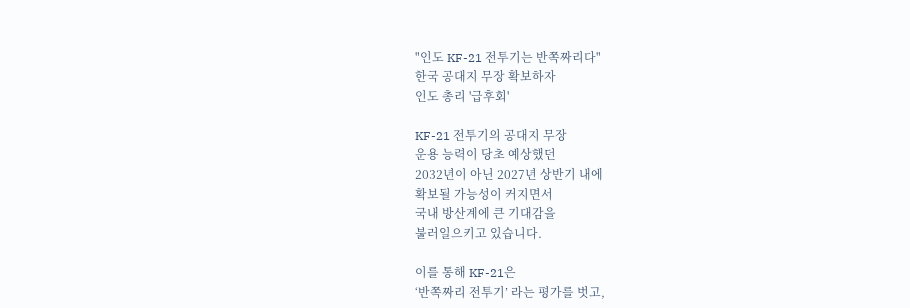"인도 KF-21 전투기는 반쪽짜리다"
한국 공대지 무장 확보하자
인도 총리 '급후회'

KF-21 전투기의 공대지 무장
운용 능력이 당초 예상했던
2032년이 아닌 2027년 상반기 내에
확보될 가능성이 커지면서
국내 방산계에 큰 기대감을
불러일으키고 있습니다.

이를 통해 KF-21은
‘반쪽짜리 전투기’ 라는 평가를 벗고,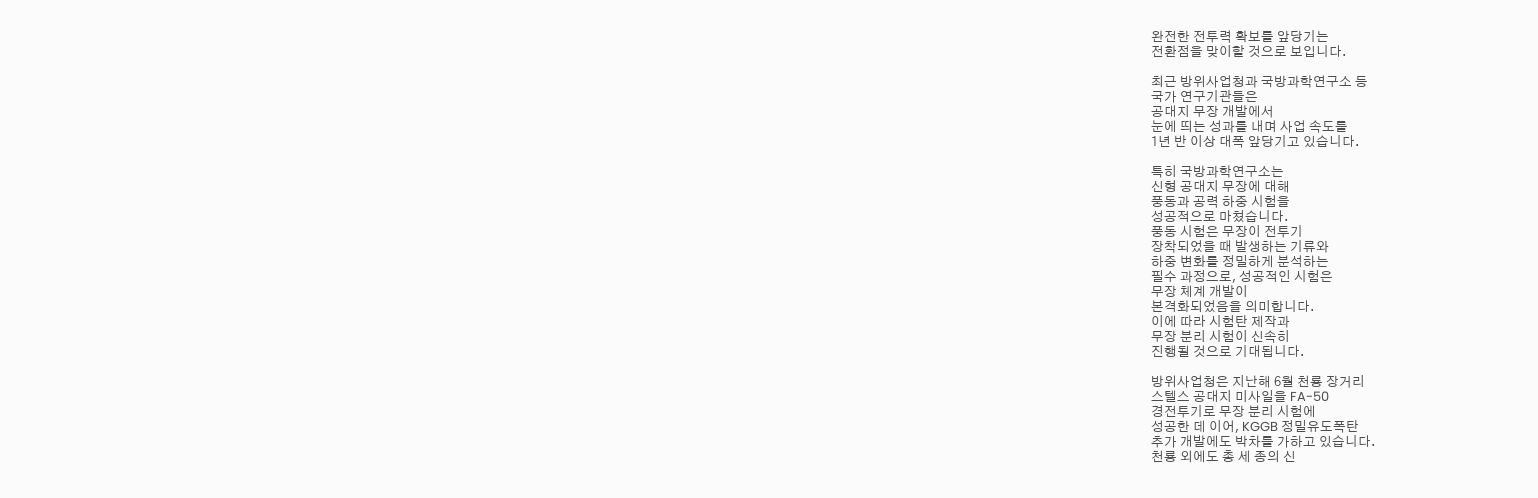완전한 전투력 확보를 앞당기는
전환점을 맞이할 것으로 보입니다.

최근 방위사업청과 국방과학연구소 등
국가 연구기관들은
공대지 무장 개발에서
눈에 띄는 성과를 내며 사업 속도를
1년 반 이상 대폭 앞당기고 있습니다.

특히 국방과학연구소는
신형 공대지 무장에 대해
풍동과 공력 하중 시험을
성공적으로 마쳤습니다.
풍동 시험은 무장이 전투기
장착되었을 때 발생하는 기류와
하중 변화를 정밀하게 분석하는
필수 과정으로, 성공적인 시험은
무장 체계 개발이
본격화되었음을 의미합니다.
이에 따라 시험탄 제작과
무장 분리 시험이 신속히
진행될 것으로 기대됩니다.

방위사업청은 지난해 6월 천룡 장거리
스텔스 공대지 미사일을 FA-50
경전투기로 무장 분리 시험에
성공한 데 이어, KGGB 정밀유도폭탄
추가 개발에도 박차를 가하고 있습니다.
천룡 외에도 총 세 종의 신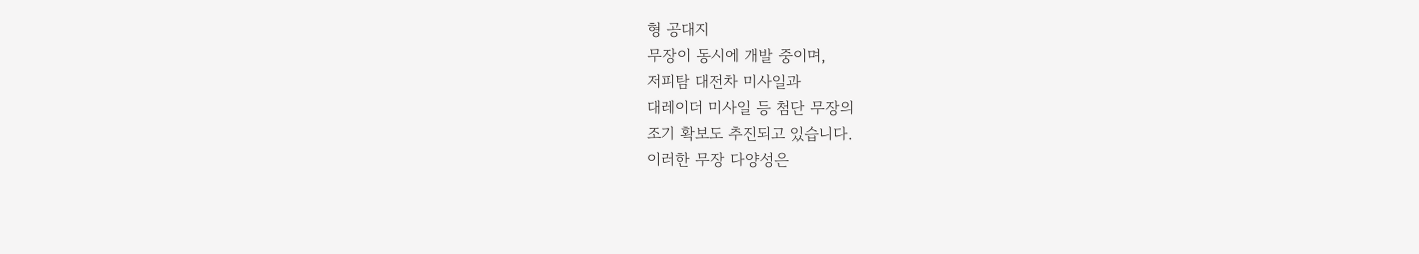형 공대지
무장이 동시에 개발 중이며,
저피탐 대전차 미사일과
대레이더 미사일 등 첨단 무장의
조기 확보도 추진되고 있습니다.
이러한 무장 다양성은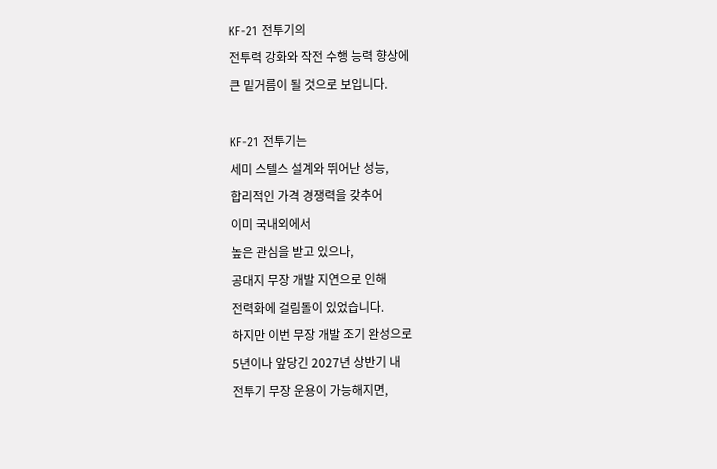KF-21 전투기의
전투력 강화와 작전 수행 능력 향상에
큰 밑거름이 될 것으로 보입니다.

KF-21 전투기는
세미 스텔스 설계와 뛰어난 성능,
합리적인 가격 경쟁력을 갖추어
이미 국내외에서
높은 관심을 받고 있으나,
공대지 무장 개발 지연으로 인해
전력화에 걸림돌이 있었습니다.
하지만 이번 무장 개발 조기 완성으로
5년이나 앞당긴 2027년 상반기 내
전투기 무장 운용이 가능해지면,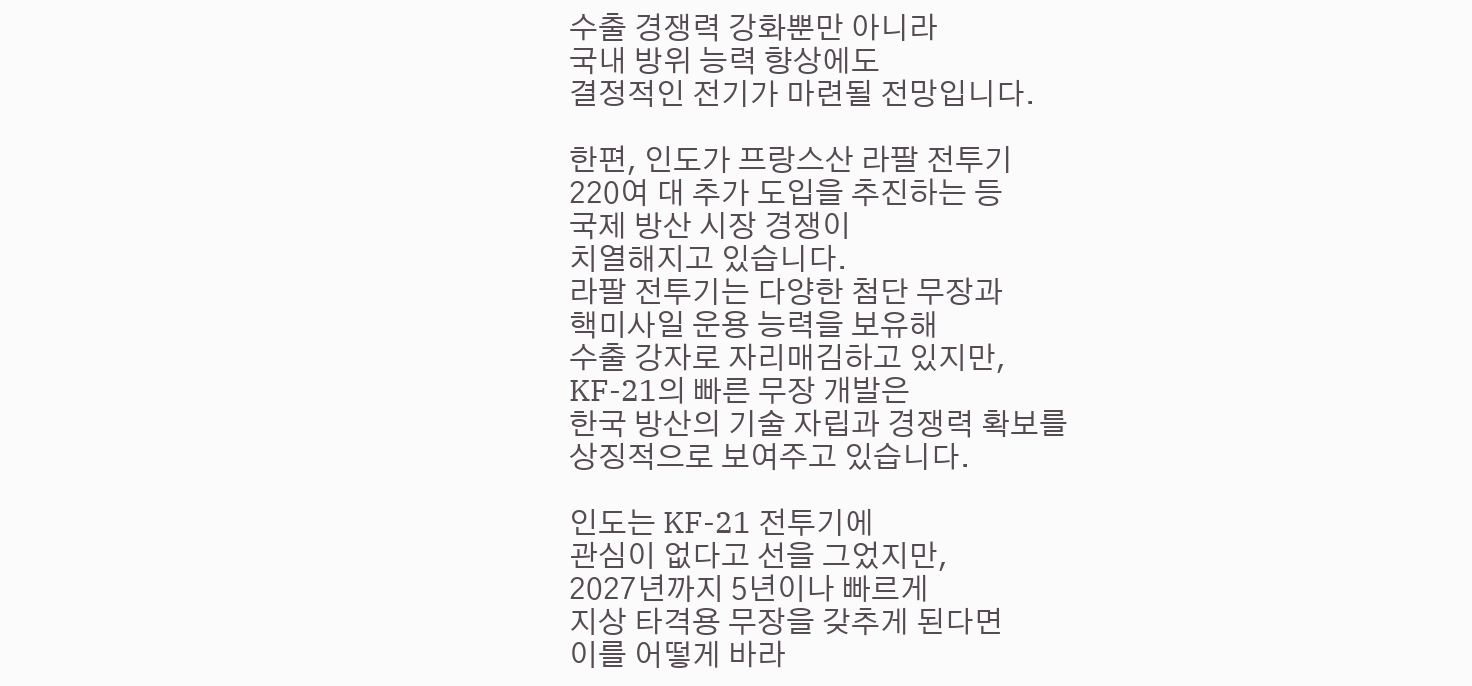수출 경쟁력 강화뿐만 아니라
국내 방위 능력 향상에도
결정적인 전기가 마련될 전망입니다.

한편, 인도가 프랑스산 라팔 전투기
220여 대 추가 도입을 추진하는 등
국제 방산 시장 경쟁이
치열해지고 있습니다.
라팔 전투기는 다양한 첨단 무장과
핵미사일 운용 능력을 보유해
수출 강자로 자리매김하고 있지만,
KF-21의 빠른 무장 개발은
한국 방산의 기술 자립과 경쟁력 확보를
상징적으로 보여주고 있습니다.

인도는 KF-21 전투기에
관심이 없다고 선을 그었지만,
2027년까지 5년이나 빠르게
지상 타격용 무장을 갖추게 된다면
이를 어떻게 바라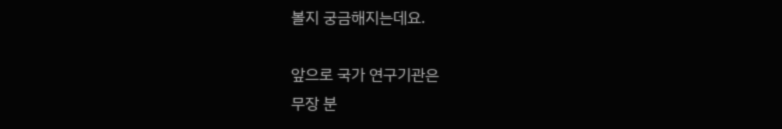볼지 궁금해지는데요.

앞으로 국가 연구기관은
무장 분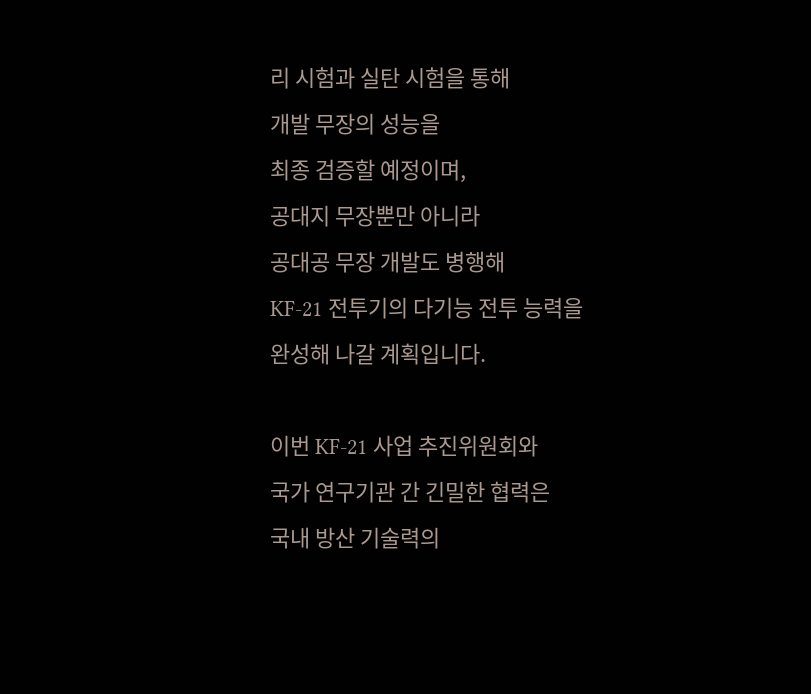리 시험과 실탄 시험을 통해
개발 무장의 성능을
최종 검증할 예정이며,
공대지 무장뿐만 아니라
공대공 무장 개발도 병행해
KF-21 전투기의 다기능 전투 능력을
완성해 나갈 계획입니다.

이번 KF-21 사업 추진위원회와
국가 연구기관 간 긴밀한 협력은
국내 방산 기술력의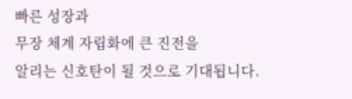빠른 성장과
무장 체계 자립화에 큰 진전을
알리는 신호탄이 될 것으로 기대됩니다.